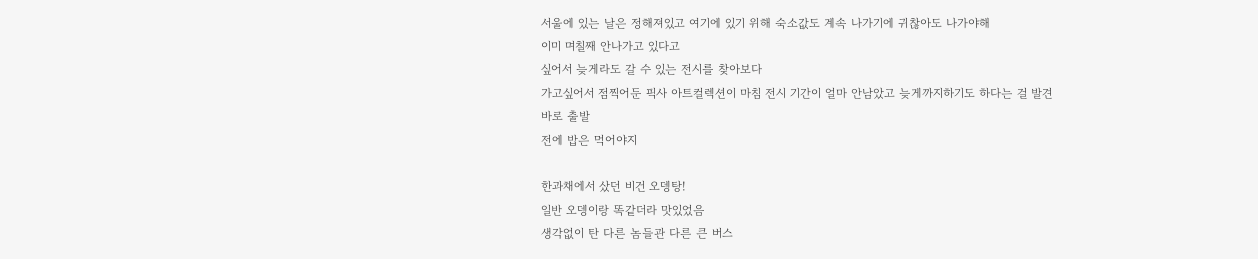서울에 있는 날은 정해져있고 여기에 있기 위해 숙소값도 계속 나가기에 귀찮아도 나가야해
이미 며칠째 안나가고 있다고
싶어서 늦게라도 갈 수 있는 전시를 찾아보다
가고싶어서 점찍어둔 픽사 아트컬렉션이 마침 전시 기간이 얼마 안남았고 늦게까지하기도 하다는 걸 발견
바로 출발
전에 밥은 먹어야지

한과채에서 샀던 비건 오뎅탕!
일반 오뎅이랑 똑같더라 맛있었음
생각없이 탄 다른 놈들관 다른 큰 버스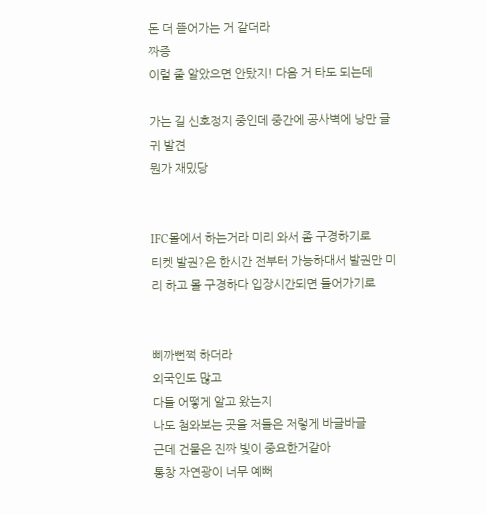돈 더 뜯어가는 거 같더라
짜증
이럴 줄 알았으면 안탔지! 다음 거 타도 되는데

가는 길 신호정지 중인데 중간에 공사벽에 낭만 글귀 발견
뭔가 재밌당


IFC몰에서 하는거라 미리 와서 좀 구경하기로
티켓 발권?은 한시간 전부터 가능하대서 발권만 미리 하고 몰 구경하다 입장시간되면 들어가기로


삐까뻔쩍 하더라
외국인도 많고
다들 어떻게 알고 왔는지
나도 첨와보는 곳을 저들은 저렇게 바글바글
근데 건물은 진짜 빛이 중요한거같아
통창 자연광이 너무 예뻐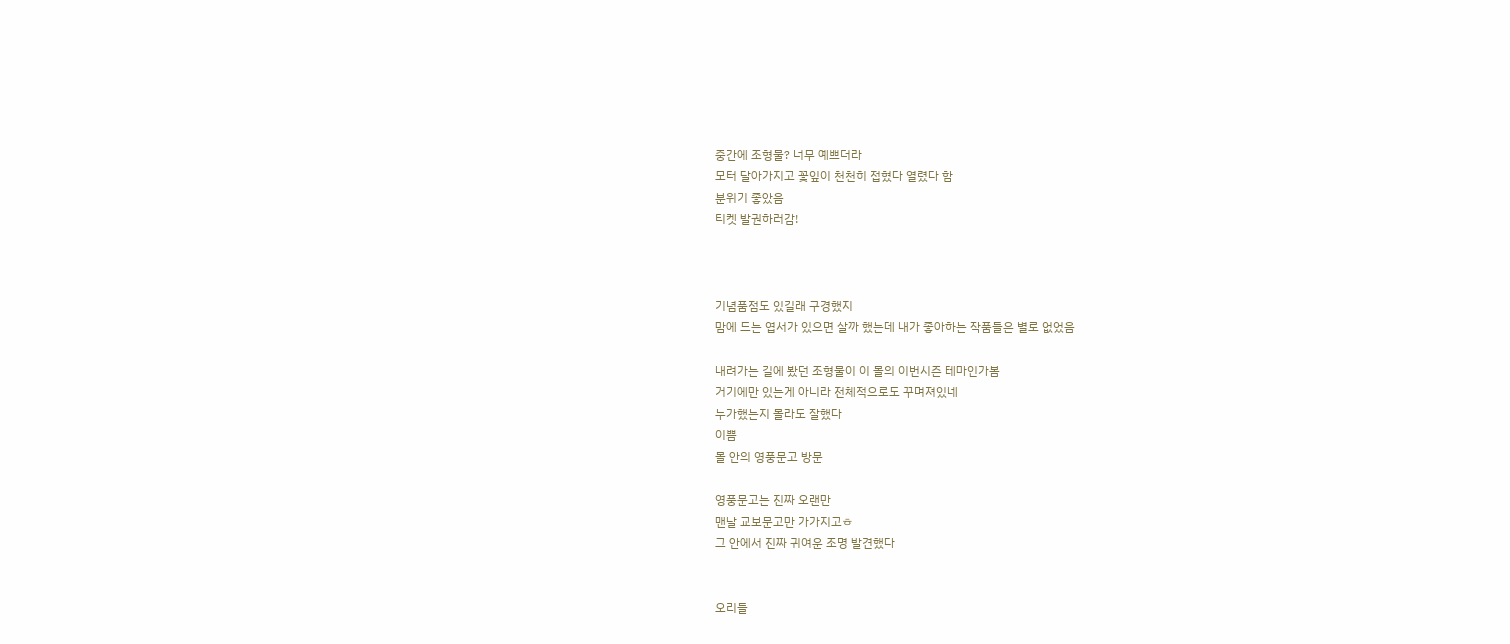중간에 조형물? 너무 예쁘더라
모터 달아가지고 꽃잎이 천천히 접혔다 열렸다 함
분위기 좋았음
티켓 발권하러감!



기념품점도 있길래 구경했지
맘에 드는 엽서가 있으면 살까 했는데 내가 좋아하는 작품들은 별로 없었음

내려가는 길에 봤던 조형물이 이 몰의 이번시즌 테마인가봄
거기에만 있는게 아니라 전체적으로도 꾸며져있네
누가했는지 몰라도 잘했다
이쁨
몰 안의 영풍문고 방문

영풍문고는 진짜 오랜만
맨날 교보문고만 가가지고ㅎ
그 안에서 진짜 귀여운 조명 발견했다


오리들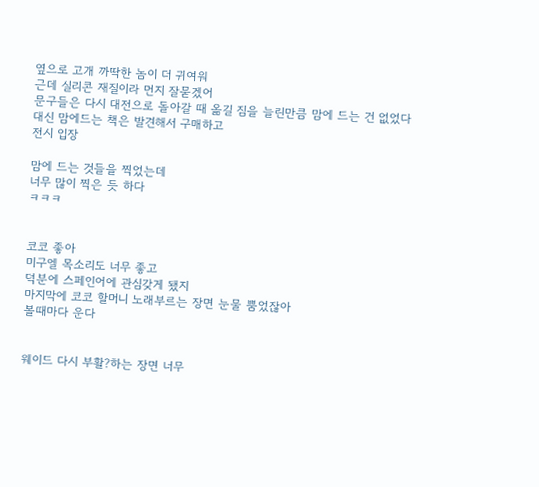옆으로 고개 까딱한 놈이 더 귀여워
근데 실리콘 재질이라 먼지 잘묻겠어
문구들은 다시 대전으로 돌아갈 때 옮길 짐을 늘린만큼 맘에 드는 건 없었다
대신 맘에드는 책은 발견해서 구매하고
전시 입장

맘에 드는 것들을 찍었는데
너무 많이 찍은 듯 하다
ㅋㅋㅋ


코코 좋아
미구엘 목소리도 너무 좋고
덕분에 스페인어에 관심갖게 됐지
마지막에 코코 할머니 노래부르는 장면 눈물 뿜었잖아
볼때마다 운다


웨이드 다시 부활?하는 장면 너무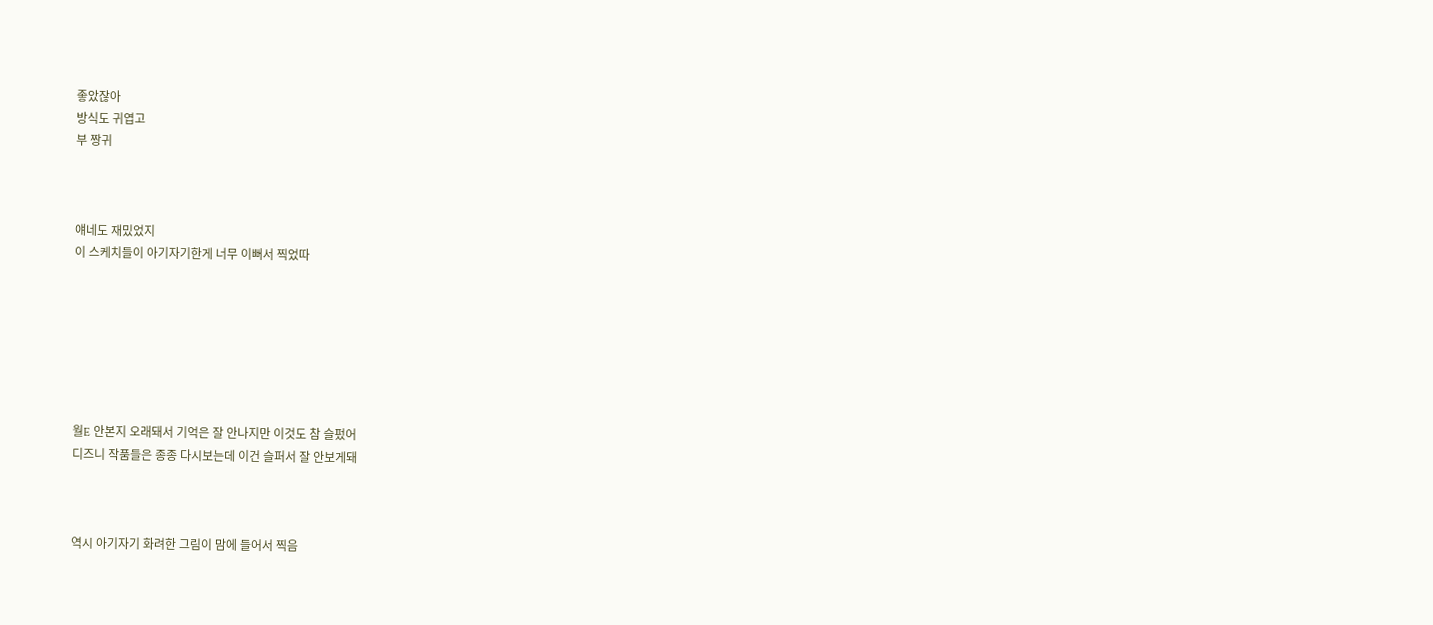좋았잖아
방식도 귀엽고
부 짱귀



얘네도 재밌었지
이 스케치들이 아기자기한게 너무 이뻐서 찍었따







월E 안본지 오래돼서 기억은 잘 안나지만 이것도 참 슬펐어
디즈니 작품들은 종종 다시보는데 이건 슬퍼서 잘 안보게돼



역시 아기자기 화려한 그림이 맘에 들어서 찍음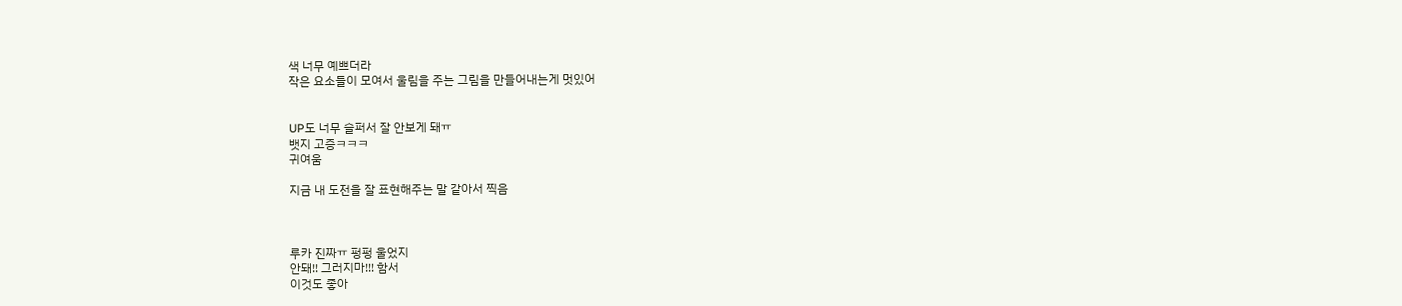색 너무 예쁘더라
작은 요소들이 모여서 울림을 주는 그림을 만들어내는게 멋있어


UP도 너무 슬퍼서 잘 안보게 돼ㅠ
뱃지 고증ㅋㅋㅋ
귀여움

지금 내 도전을 잘 표현해주는 말 같아서 찍음



루카 진짜ㅠ 펑펑 울었지
안돼!! 그러지마!!! 함서
이것도 좋아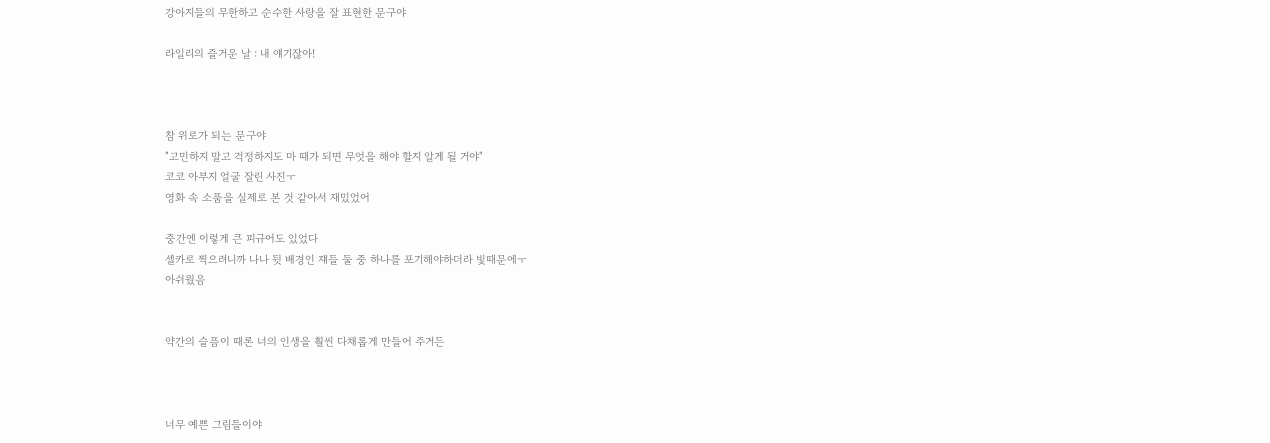강아지들의 무한하고 순수한 사랑을 잘 표현한 문구야

라일리의 즐거운 날 : 내 얘기잖아!



참 위로가 되는 문구야
"고민하지 말고 걱정하지도 마 때가 되면 무엇을 해야 할지 알게 될 거야"
코코 아부지 얼굴 잘린 사진ㅜ
영화 속 소품을 실제로 본 것 같아서 재밌었어

중간엔 이렇게 큰 피규어도 있었다
셀카로 찍으려니까 나나 뒷 배경인 쟤들 둘 중 하나를 포기해야하더라 빛때문에ㅜ
아쉬웠음


약간의 슬픔이 때론 너의 인생을 훨씬 다채롭게 만들어 주거든



너무 예쁜 그림들이야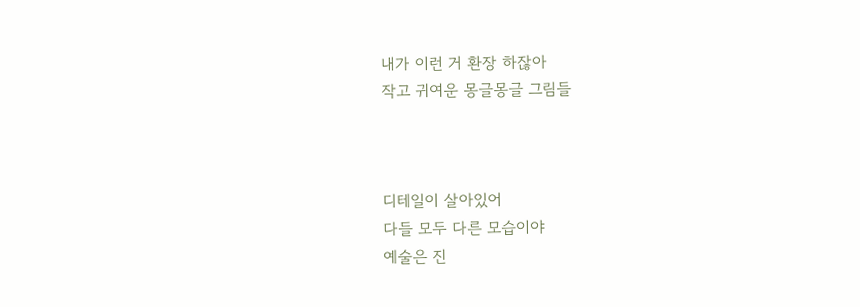내가 이런 거 환장 하잖아
작고 귀여운 몽글몽글 그림들



디테일이 살아있어
다들 모두 다른 모습이야
예술은 진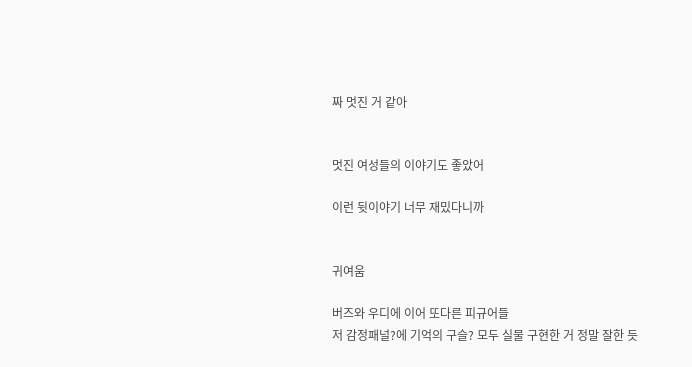짜 멋진 거 같아


멋진 여성들의 이야기도 좋았어

이런 뒷이야기 너무 재밌다니까


귀여움

버즈와 우디에 이어 또다른 피규어들
저 감정패널?에 기억의 구슬? 모두 실물 구현한 거 정말 잘한 듯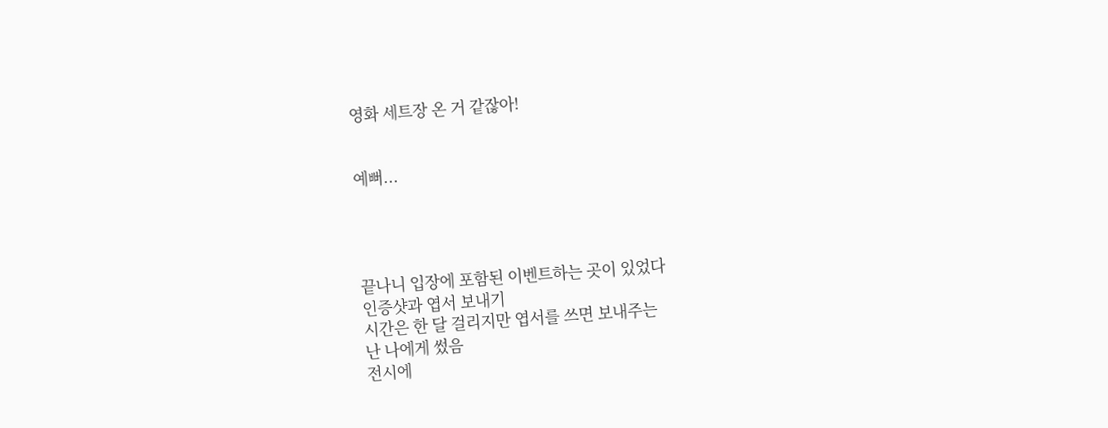영화 세트장 온 거 같잖아!


예뻐...




끝나니 입장에 포함된 이벤트하는 곳이 있었다
인증샷과 엽서 보내기
시간은 한 달 걸리지만 엽서를 쓰면 보내주는
난 나에게 썼음
전시에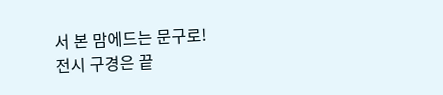서 본 맘에드는 문구로!
전시 구경은 끝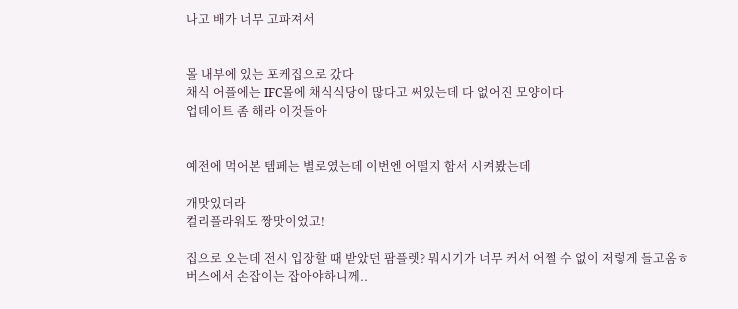나고 배가 너무 고파져서


몰 내부에 있는 포케집으로 갔다
채식 어플에는 IFC몰에 채식식당이 많다고 써있는데 다 없어진 모양이다
업데이트 좀 해라 이것들아


예전에 먹어본 템페는 별로였는데 이번엔 어떨지 함서 시켜봤는데

개맛있더라
컬리플라워도 짱맛이었고!

집으로 오는데 전시 입장할 때 받았던 팜플렛? 뭐시기가 너무 커서 어쩔 수 없이 저렇게 들고옴ㅎ
버스에서 손잡이는 잡아야하니께..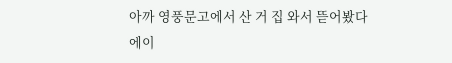아까 영풍문고에서 산 거 집 와서 뜯어봤다
에이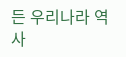든 우리나라 역사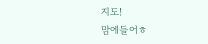지도!
맘에들어ㅎ